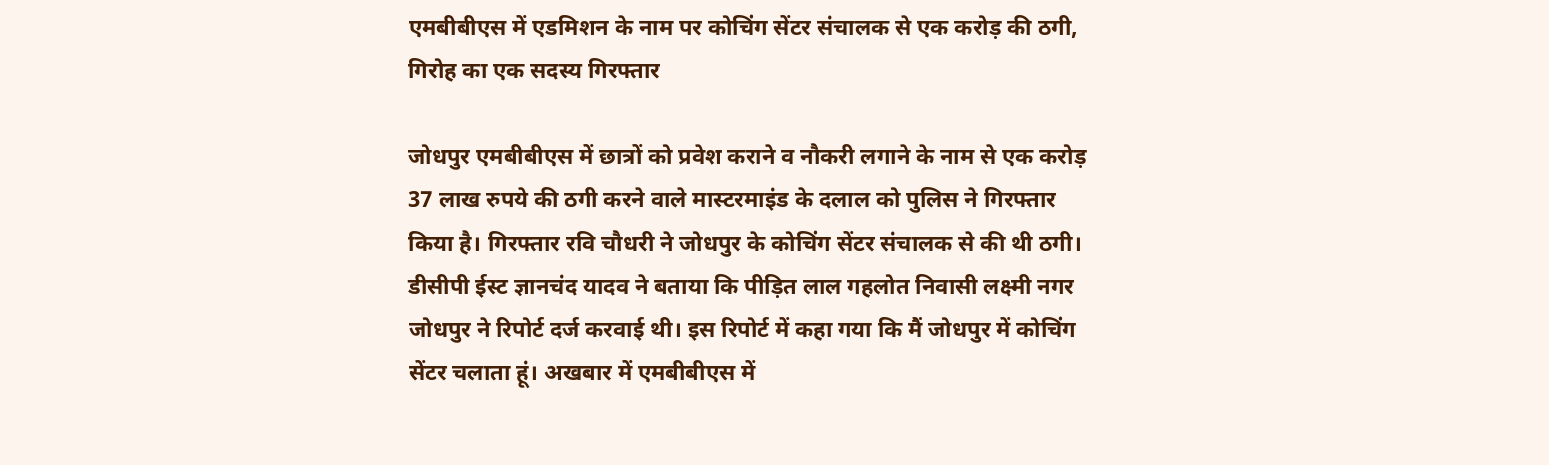एमबीबीएस में एडमिशन के नाम पर कोचिंग सेंटर संचालक से एक करोड़ की ठगी, गिरोह का एक सदस्य गिरफ्तार

जोधपुर एमबीबीएस में छात्रों को प्रवेश कराने व नौकरी लगाने के नाम से एक करोड़ 37 लाख रुपये की ठगी करने वाले मास्टरमाइंड के दलाल को पुलिस ने गिरफ्तार किया है। गिरफ्तार रवि चौधरी ने जोधपुर के कोचिंग सेंटर संचालक से की थी ठगी।
डीसीपी ईस्ट ज्ञानचंद यादव ने बताया कि पीड़ित लाल गहलोत निवासी लक्ष्मी नगर जोधपुर ने रिपोर्ट दर्ज करवाई थी। इस रिपोर्ट में कहा गया कि मैं जोधपुर में कोचिंग सेंटर चलाता हूं। अखबार में एमबीबीएस में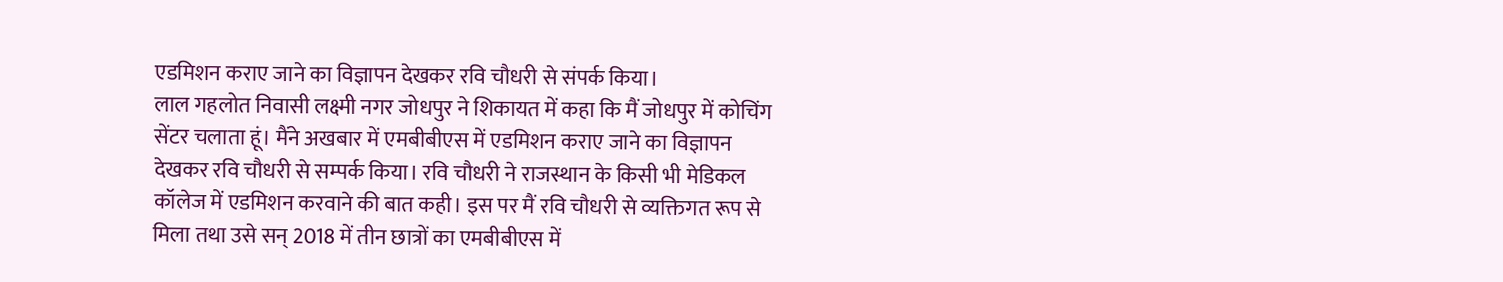एडमिशन कराए जाने का विज्ञापन देखकर रवि चौधरी से संपर्क किया।
लाल गहलोत निवासी लक्ष्मी नगर जोधपुर ने शिकायत में कहा कि मैं जोधपुर में कोचिंग सेंटर चलाता हूं। मैंने अखबार में एमबीबीएस में एडमिशन कराए जाने का विज्ञापन देखकर रवि चौधरी से सम्पर्क किया। रवि चौधरी ने राजस्थान के किसी भी मेडिकल कॉलेज में एडमिशन करवाने की बात कही। इस पर मैं रवि चौधरी से व्यक्तिगत रूप से मिला तथा उसे सन् 2018 में तीन छात्रों का एमबीबीएस में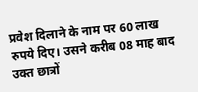प्रवेश दिलाने के नाम पर 60 लाख रुपये दिए। उसने करीब 08 माह बाद उक्त छात्रों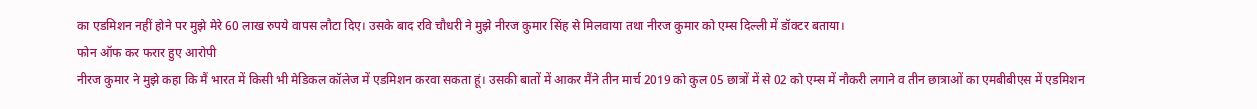का एडमिशन नहीं होने पर मुझे मेरे 60 लाख रुपये वापस लौटा दिए। उसके बाद रवि चौधरी ने मुझे नीरज कुमार सिंह से मिलवाया तथा नीरज कुमार को एम्स दिल्ली में डॉक्टर बताया।
फोन ऑफ कर फरार हुए आरोपी
नीरज कुमार ने मुझे कहा कि मैं भारत में किसी भी मेडिकल कॉलेज में एडमिशन करवा सकता हूं। उसकी बातों में आकर मैंने तीन मार्च 2019 को कुल 05 छात्रों में से 02 को एम्स में नौकरी लगाने व तीन छात्राओं का एमबीबीएस में एडमिशन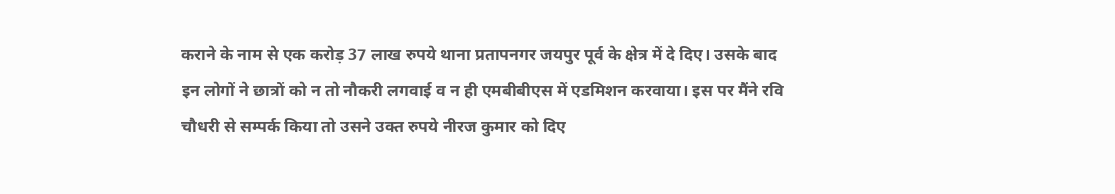कराने के नाम से एक करोड़ 37 लाख रुपये थाना प्रतापनगर जयपुर पूर्व के क्षेत्र में दे दिए। उसके बाद इन लोगों ने छात्रों को न तो नौकरी लगवाई व न ही एमबीबीएस में एडमिशन करवाया। इस पर मैंने रवि चौधरी से सम्पर्क किया तो उसने उक्त रुपये नीरज कुमार को दिए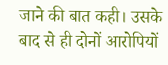जाने की बात कही। उसके बाद से ही दोनों आरोपियों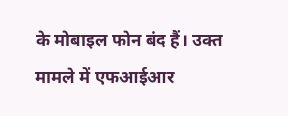के मोबाइल फोन बंद हैं। उक्त मामले में एफआईआर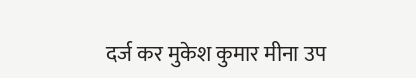दर्ज कर मुकेश कुमार मीना उप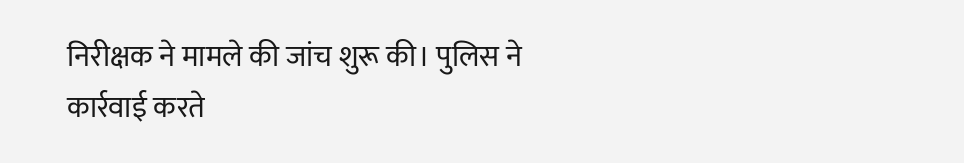निरीक्षक ने मामले की जांच शुरू की। पुलिस ने कार्रवाई करते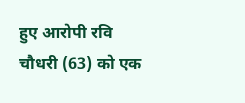हुए आरोपी रवि चौधरी (63) को एक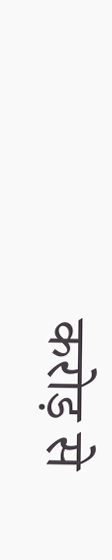करोड़ से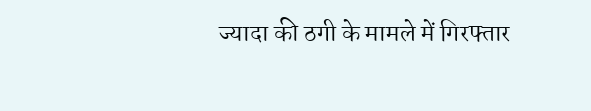ज्यादा की ठगी के मामले में गिरफ्तार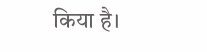किया है।